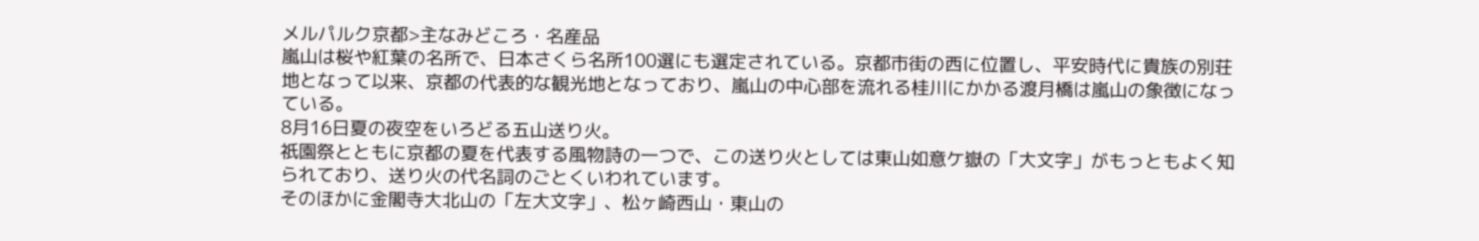メルパルク京都>主なみどころ・名産品
嵐山は桜や紅葉の名所で、日本さくら名所100選にも選定されている。京都市街の西に位置し、平安時代に貴族の別荘地となって以来、京都の代表的な観光地となっており、嵐山の中心部を流れる桂川にかかる渡月橋は嵐山の象徴になっている。
8月16日夏の夜空をいろどる五山送り火。
祇園祭とともに京都の夏を代表する風物詩の一つで、この送り火としては東山如意ケ嶽の「大文字」がもっともよく知られており、送り火の代名詞のごとくいわれています。
そのほかに金閣寺大北山の「左大文字」、松ヶ崎西山・東山の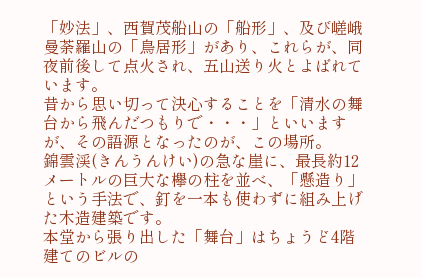「妙法」、西賀茂船山の「船形」、及び嵯峨曼荼羅山の「鳥居形」があり、これらが、同夜前後して点火され、五山送り火とよばれています。
昔から思い切って決心することを「清水の舞台から飛んだつもりで・・・」といいますが、その語源となったのが、この場所。
錦雲渓(きんうんけい)の急な崖に、最長約12メートルの巨大な欅の柱を並べ、「懸造り」という手法で、釘を一本も使わずに組み上げた木造建築です。
本堂から張り出した「舞台」はちょうど4階建てのビルの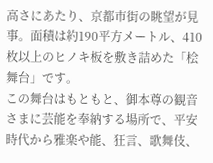高さにあたり、京都市街の眺望が見事。面積は約190平方メートル、410枚以上のヒノキ板を敷き詰めた「桧舞台」です。
この舞台はもともと、御本尊の観音さまに芸能を奉納する場所で、平安時代から雅楽や能、狂言、歌舞伎、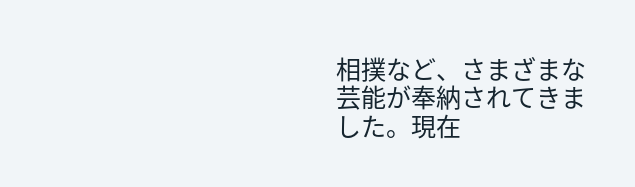相撲など、さまざまな芸能が奉納されてきました。現在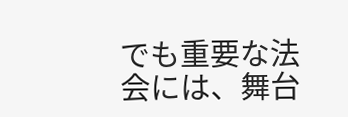でも重要な法会には、舞台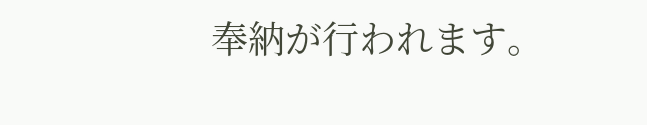奉納が行われます。